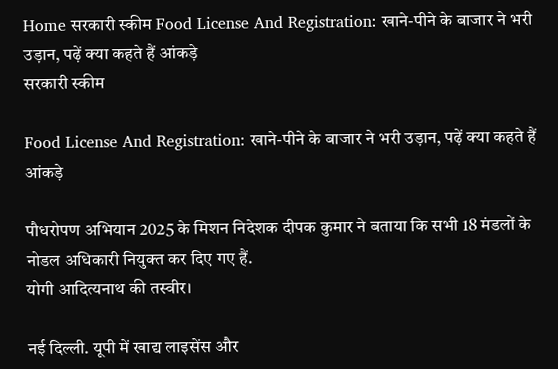Home सरकारी स्की‍म Food License And Registration: खाने-पीने के बाजार ने भरी उड़ान, पढ़ें क्या कहते हैं आंकड़े
सरकारी स्की‍म

Food License And Registration: खाने-पीने के बाजार ने भरी उड़ान, पढ़ें क्या कहते हैं आंकड़े

पौधरोपण अभियान 2025 के मिशन निदेशक दीपक कुमार ने बताया कि सभी 18 मंडलों के नोडल अधिकारी नियुक्त कर दिए गए हैं.
योगी आदित्यनाथ की तस्वीर।

नई दिल्ली. यूपी में खाद्य लाइसेंस और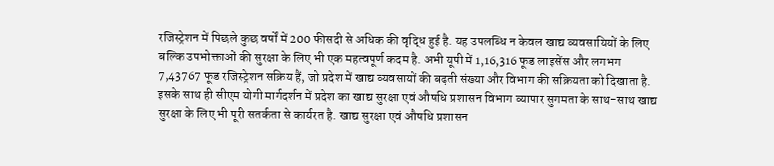रजिस्ट्रेशन में पिछले कुछ वर्षों में 200 फीसदी से अधिक की वृद्धि हुई है. यह उपलब्धि न केवल खाद्य व्यवसायियों के लिए बल्कि उपभोक्ताओं की सुरक्षा के लिए भी एक महत्वपूर्ण कदम है. अभी यूपी में 1,16,316 फूड लाइसेंस और लगभग 7,43767 फूड रजिस्ट्रेशन सक्रिय हैं, जो प्रदेश में खाद्य व्यवसायों की बढ़ती संख्या और विभाग की सक्रियता को दिखाता है. इसके साथ ही सीएम योगी मार्गदर्शन में प्रदेश का खाद्य सुरक्षा एवं औषधि प्रशासन विभाग व्यापार सुगमता के साथ-साथ खाद्य सुरक्षा के लिए भी पूरी सतर्कता से कार्यरत है. खाद्य सुरक्षा एवं औषधि प्रशासन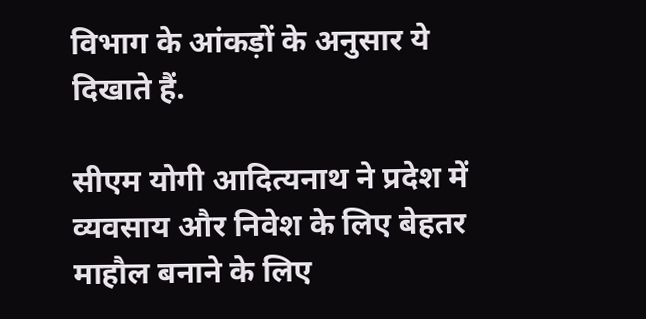विभाग के आंकड़ों के अनुसार ये दिखाते हैं.

सीएम योगी आदित्यनाथ ने प्रदेश में व्यवसाय और निवेश के लिए बेहतर माहौल बनाने के लिए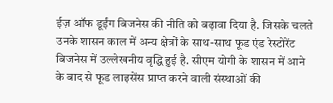ईज़ ऑफ डूईंग बिजनेस की नीति को बढ़ावा दिया है. जिसके चलते उनके शासन काल में अन्य क्षेत्रों के साथ-साथ फूड एंड रेस्टोरेंट बिजनेस में उल्लेखनीय वृद्धि हुई है. सीएम योगी के शासन में आने के बाद से फूड लाइसेंस प्राप्त करने वाली संस्थाओं की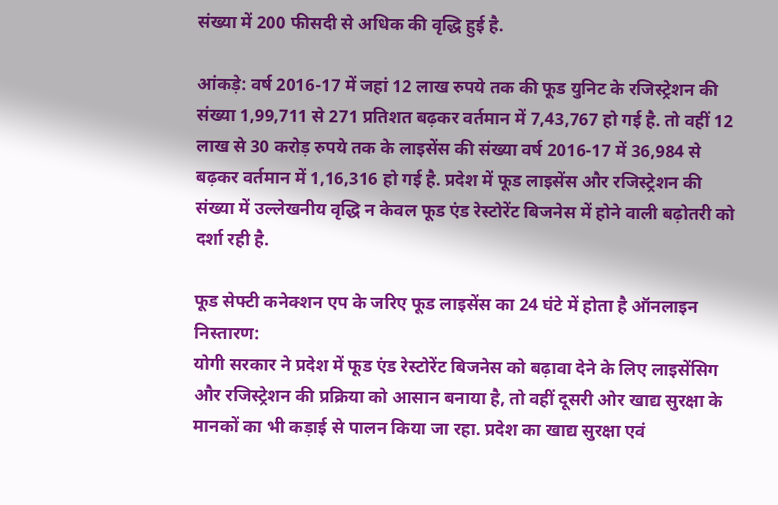संख्या में 200 फीसदी से अधिक की वृद्धि हुई है.

आंकड़े: वर्ष 2016-17 में जहां 12 लाख रुपये तक की फूड युनिट के रजिस्ट्रेशन की संख्या 1,99,711 से 271 प्रतिशत बढ़कर वर्तमान में 7,43,767 हो गई है. तो वहीं 12 लाख से 30 करोड़ रुपये तक के लाइसेंस की संख्या वर्ष 2016-17 में 36,984 से बढ़कर वर्तमान में 1,16,316 हो गई है. प्रदेश में फूड लाइसेंस और रजिस्ट्रेशन की संख्या में उल्लेखनीय वृद्धि न केवल फूड एंड रेस्टोरेंट बिजनेस में होने वाली बढ़ोतरी को दर्शा रही है.

फूड सेफ्टी कनेक्शन एप के जरिए फूड लाइसेंस का 24 घंटे में होता है ऑनलाइन निस्तारण:
योगी सरकार ने प्रदेश में फूड एंड रेस्टोरेंट बिजनेस को बढ़ावा देने के लिए लाइसेंसिग और रजिस्ट्रेशन की प्रक्रिया को आसान बनाया है, तो वहीं दूसरी ओर खाद्य सुरक्षा के मानकों का भी कड़ाई से पालन किया जा रहा. प्रदेश का खाद्य सुरक्षा एवं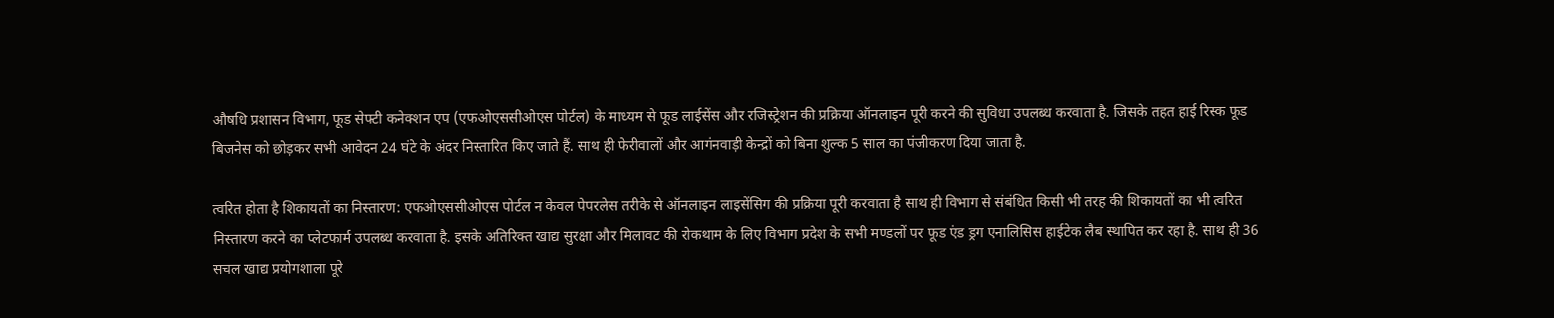औषधि प्रशासन विभाग, फूड सेफ्टी कनेक्शन एप (एफओएससीओएस पोर्टल) के माध्यम से फूड लाईसेंस और रजिस्ट्रेशन की प्रक्रिया ऑनलाइन पूरी करने की सुविधा उपलब्ध करवाता है. जिसके तहत हाई रिस्क फूड बिजनेस को छोड़कर सभी आवेदन 24 घंटे के अंदर निस्तारित किए जाते हैं. साथ ही फेरीवालों और आगंनवाड़ी केन्द्रों को बिना शुल्क 5 साल का पंजीकरण दिया जाता है.

त्वरित होता है शिकायतों का निस्तारण: एफओएससीओएस पोर्टल न केवल पेपरलेस तरीके से ऑनलाइन लाइसेंसिग की प्रक्रिया पूरी करवाता है साथ ही विभाग से संबंधित किसी भी तरह की शिकायतों का भी त्वरित निस्तारण करने का प्लेटफार्म उपलब्ध करवाता है. इसके अतिरिक्त खाद्य सुरक्षा और मिलावट की रोकथाम के लिए विभाग प्रदेश के सभी मण्डलों पर फूड एंड ड्रग एनालिसिस हाईटेक लैब स्थापित कर रहा है. साथ ही 36 सचल खाद्य प्रयोगशाला पूरे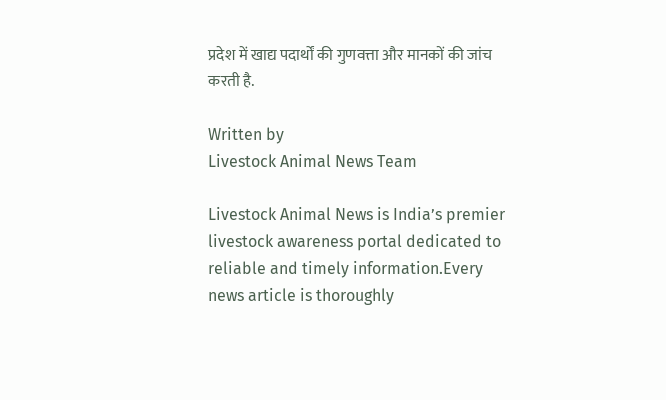प्रदेश में खाद्य पदार्थों की गुणवत्ता और मानकों की जांच करती है.

Written by
Livestock Animal News Team

Livestock Animal News is India’s premier livestock awareness portal dedicated to reliable and timely information.Every news article is thoroughly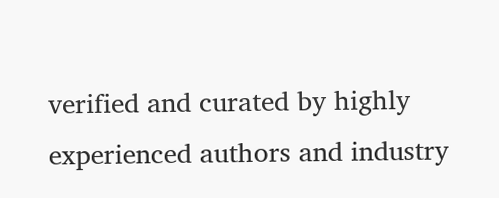verified and curated by highly experienced authors and industry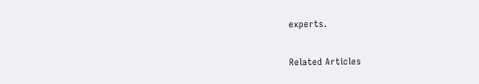experts.

Related Articles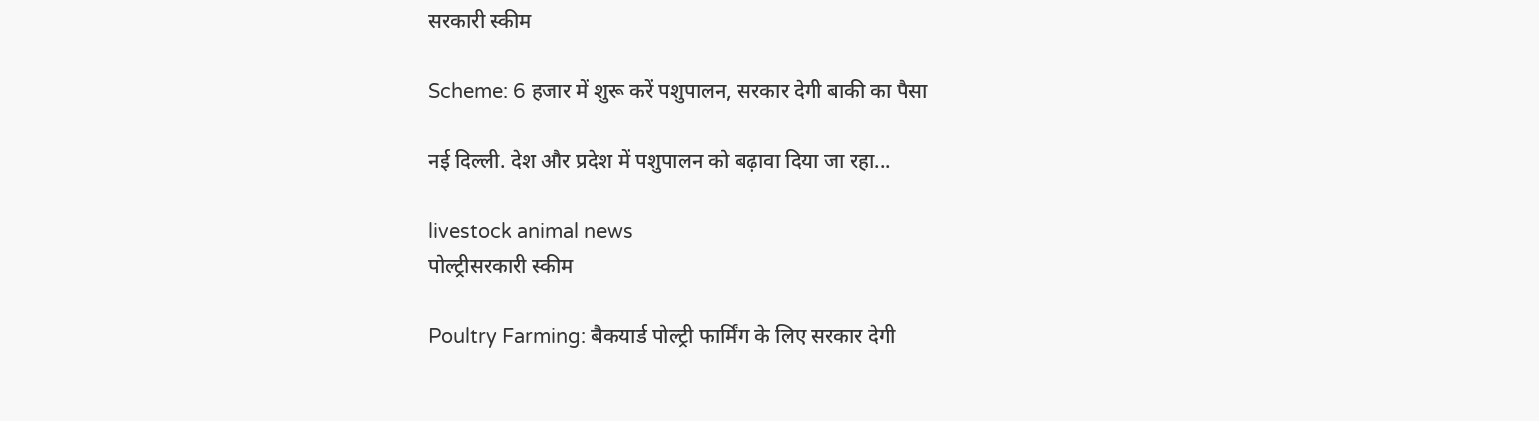सरकारी स्की‍म

Scheme: 6 हजार में शुरू करें पशुपालन, सरकार देगी बाकी का पैसा

नई दिल्ली. देश और प्रदेश में पशुपालन को बढ़ावा दिया जा रहा...

livestock animal news
पोल्ट्रीसरकारी स्की‍म

Poultry Farming: बैकयार्ड पोल्ट्री फार्मिंग के लिए सरकार देगी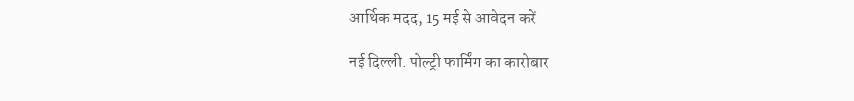आर्थिक मदद, 15 मई से आवेदन करें

नई दिल्ली. पोल्ट्री फार्मिंग का कारोबार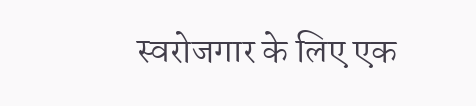स्वरोजगार के लिए एक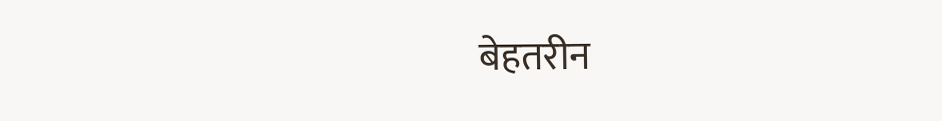बेहतरीन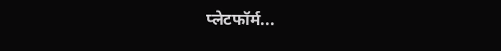प्लेटफॉर्म...